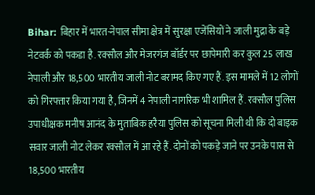Bihar: बिहार में भारत-नेपाल सीमा क्षेत्र में सुरक्षा एजेंसियों ने जाली मुद्रा के बड़े नेटवर्क को पकडा है. रक्सौल और मेजरगंज बॉर्डर पर छापेमारी कर कुल 25 लाख नेपाली और 18,500 भारतीय जाली नोट बरामद किए गए हैं. इस मामले में 12 लोगों को गिरफ्तार किया गया है, जिनमें 4 नेपाली नागरिक भी शामिल हैं. रक्सौल पुलिस उपाधीक्षक मनीष आनंद के मुताबिक हरैया पुलिस को सूचना मिली थी कि दो बाइक सवार जाली नोट लेकर रक्सौल में आ रहे हैं. दोनों को पकड़े जाने पर उनके पास से 18,500 भारतीय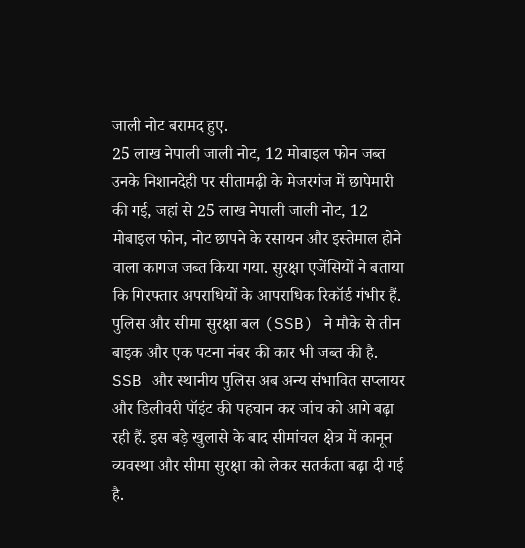जाली नोट बरामद हुए.
25 लाख नेपाली जाली नोट, 12 मोबाइल फोन जब्त
उनके निशानदेही पर सीतामढ़ी के मेजरगंज में छापेमारी की गई, जहां से 25 लाख नेपाली जाली नोट, 12 मोबाइल फोन, नोट छापने के रसायन और इस्तेमाल होने वाला कागज जब्त किया गया. सुरक्षा एजेंसियों ने बताया कि गिरफ्तार अपराधियों के आपराधिक रिकॉर्ड गंभीर हैं. पुलिस और सीमा सुरक्षा बल (SSB) ने मौके से तीन बाइक और एक पटना नंबर की कार भी जब्त की है. SSB और स्थानीय पुलिस अब अन्य संभावित सप्लायर और डिलीवरी पॉइंट की पहचान कर जांच को आगे बढ़ा रही हैं. इस बड़े खुलासे के बाद सीमांचल क्षेत्र में कानून व्यवस्था और सीमा सुरक्षा को लेकर सतर्कता बढ़ा दी गई है.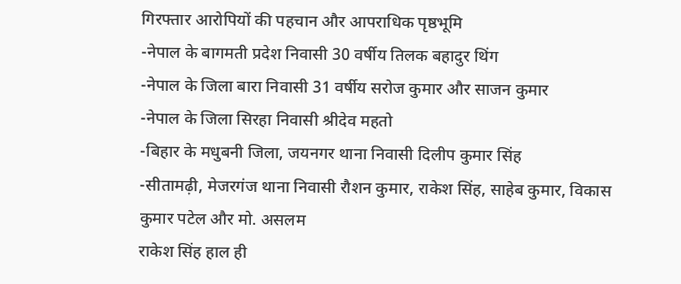गिरफ्तार आरोपियों की पहचान और आपराधिक पृष्ठभूमि
-नेपाल के बागमती प्रदेश निवासी 30 वर्षीय तिलक बहादुर थिंग
-नेपाल के जिला बारा निवासी 31 वर्षीय सरोज कुमार और साजन कुमार
-नेपाल के जिला सिरहा निवासी श्रीदेव महतो
-बिहार के मधुबनी जिला, जयनगर थाना निवासी दिलीप कुमार सिंह
-सीतामढ़ी, मेजरगंज थाना निवासी रौशन कुमार, राकेश सिंह, साहेब कुमार, विकास कुमार पटेल और मो. असलम
राकेश सिंह हाल ही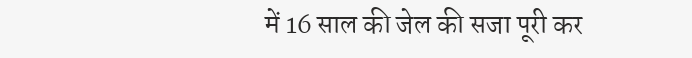में 16 साल की जेल की सजा पूरी कर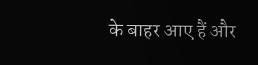के बाहर आए हैं और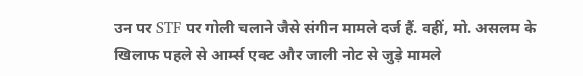उन पर STF पर गोली चलाने जैसे संगीन मामले दर्ज हैं. वहीं, मो. असलम के खिलाफ पहले से आर्म्स एक्ट और जाली नोट से जुड़े मामले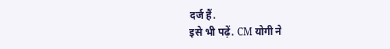दर्ज हैं.
इसे भी पढ़ें. CM योगी ने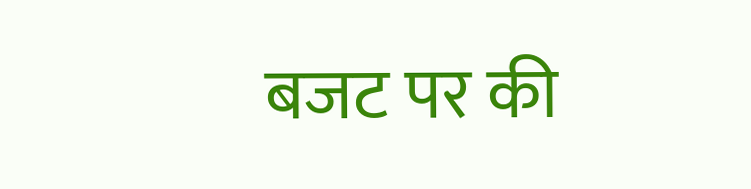बजट पर की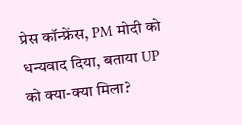प्रेस कॉन्फ्रेंस, PM मोदी को धन्यवाद दिया, बताया UP को क्या-क्या मिला?